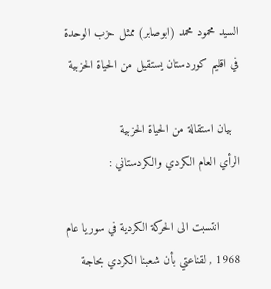السيد محمود محمد (ابوصابر) ممثل حزب الوحدة في اقليم كوردستان يستقيل من الحياة الحزبية

  بيان استقالة من الحياة الحزبية
الرأي العام الكردي والكردستاني :

      انتسبت الى الحركة الكردية في سوريا عام 1968 , لقناعتي بأن شعبنا الكردي بحاجة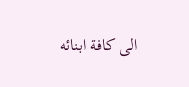الى كافة ابنائه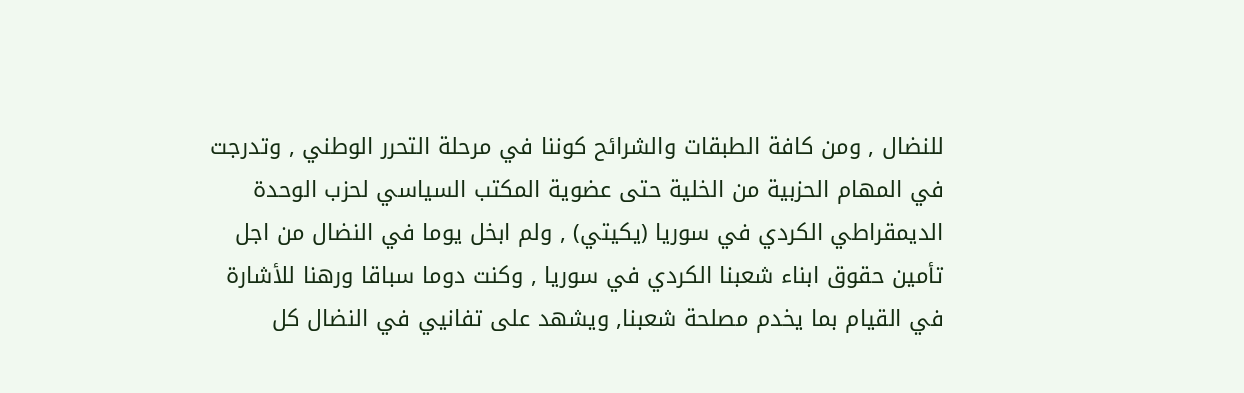للنضال , ومن كافة الطبقات والشرائح كوننا في مرحلة التحرر الوطني , وتدرجت في المهام الحزبية من الخلية حتى عضوية المكتب السياسي لحزب الوحدة الديمقراطي الكردي في سوريا (يكيتي) , ولم ابخل يوما في النضال من اجل تأمين حقوق ابناء شعبنا الكردي في سوريا , وكنت دوما سباقا ورهنا للأشارة في القيام بما يخدم مصلحة شعبنا, ويشهد على تفانيي في النضال كل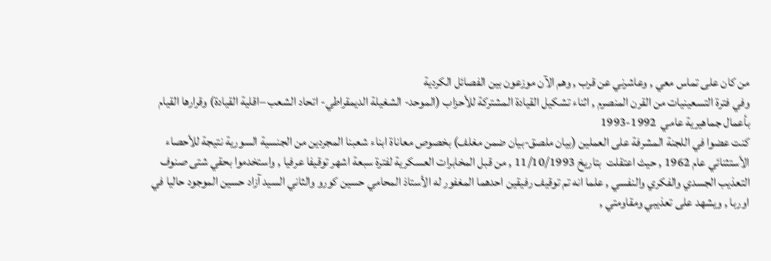من كان على تماس معي , وعاشرني عن قرب , وهم الآن موزعون بين الفصائل الكردية
وفي فترة التسعينيات من القرن المنصرم , اثناء تشكيل القيادة المشتركة للأحزاب (الموحد- الشغيلة الديمقراطي- اتحاد الشعب –اقلية القيادة) وقرارها القيام بأعمال جماهيرية عامي  1992-1993
كنت عضوا في اللجنة المشرفة على العملين (بيان ملصق-بيان ضمن مغلف) بخصوص معاناة ابناء شعبنا المجردين من الجنسية السورية نتيجة للأحصاء الأستثنائي عام 1962 , حيث اعتقلت  بتاريخ 11/10/1993 , من قبل المخابرات العسكرية لفترة سبعة اشهر توقيفا عرفيا , واستخدموا بحقي شتى صنوف التعذيب الجسدي والفكري والنفسي , علما انه تم توقيف رفيقين احدهما المغفور له الأستاذ المحامي حسين كورو والثاني السيد آزاد حسين الموجود حاليا في اوربا , ويشهد على تعذيبي ومقاومتي ,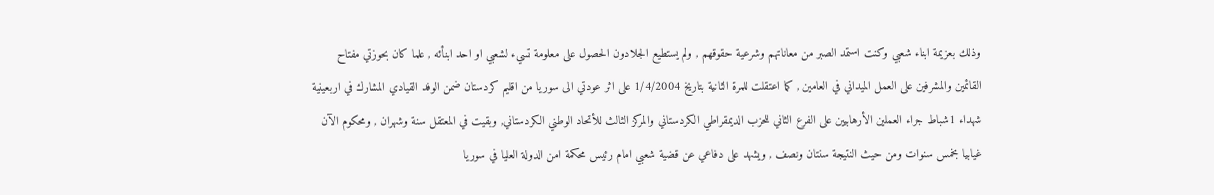وذلك بعزيمة ابناء شعبي وكنت استمد الصبر من معاناتهم وشرعية حقوقهم , ولم يستطيع الجلادون الحصول على معلومة تسيء لشعبي او احد ابنأئه , علما كان بحوزتي مفتاح القائمين والمشرفين على العمل الميداني في العامين , كما اعتقلت للمرة الثانية بتاريخ 1/4/2004 على اثر عودتي الى سوريا من اقليم كردستان ضمن الوفد القيادي المشارك في اربعينية شهداء 1شباط جراء العملين الأرهابيين على الفرع الثاني للحزب الديمقراطي الكردستاني والمركز الثالث للأتحاد الوطني الكردستاني, وبقيت في المعتقل سنة وشهران , ومحكوم الآن غيابيا بخمس سنوات ومن حيث النتيجة سنتان ونصف , ويشهد على دفاعي عن قضية شعبي امام رئيس محكمة امن الدولة العليا في سوريا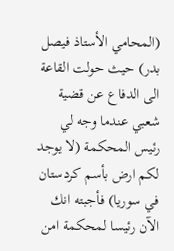(المحامي الأستاذ فيصل بدر) حيث حولت القاعة الى الدفاع عن قضية شعبي عندما وجه لي رئيس المحكمة (لا يوجد لكم ارض بأسم كردستان في سوريا) فأجبته انك الآن رئيسا لمحكمة امن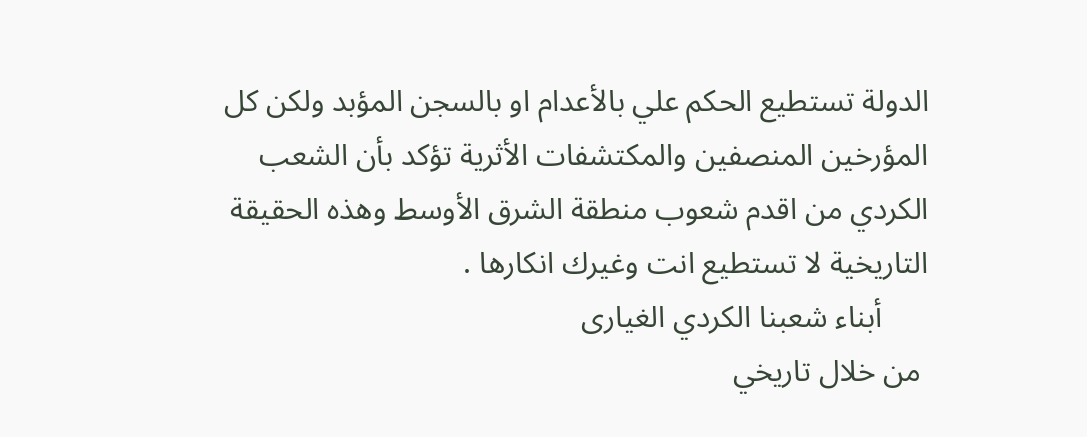الدولة تستطيع الحكم علي بالأعدام او بالسجن المؤبد ولكن كل المؤرخين المنصفين والمكتشفات الأثرية تؤكد بأن الشعب الكردي من اقدم شعوب منطقة الشرق الأوسط وهذه الحقيقة التاريخية لا تستطيع انت وغيرك انكارها .
      أبناء شعبنا الكردي الغيارى
 من خلال تاريخي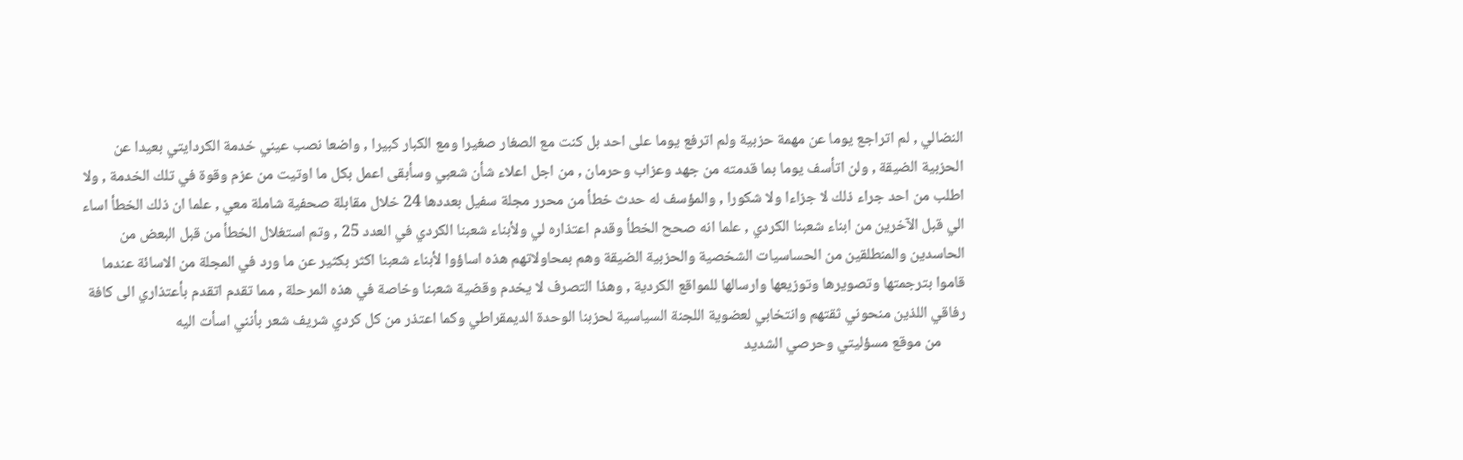النضالي , لم اتراجع يوما عن مهمة حزبية ولم اترفع يوما على احد بل كنت مع الصغار صغيرا ومع الكبار كبيرا , واضعا نصب عيني خدمة الكردايتي بعيدا عن الحزبية الضيقة , ولن اتأسف يوما بما قدمته من جهد وعزاب وحرمان , من اجل اعلاء شأن شعبي وسأبقى اعمل بكل ما اوتيت من عزم وقوة في تلك الخدمة , ولا اطلب من احد جراء ذلك لا جزاءا ولا شكورا , والمؤسف له حدث خطأ من محرر مجلة سفيل بعددها 24 خلال مقابلة صحفية شاملة معي , علما ان ذلك الخطأ اساء الي قبل الآخرين من ابناء شعبنا الكردي , علما انه صحح الخطأ وقدم اعتذاره لي ولأبناء شعبنا الكردي في العدد 25 , وتم استغلال الخطأ من قبل البعض من الحاسدين والمنطلقين من الحساسيات الشخصية والحزبية الضيقة وهم بمحاولاتهم هذه اساؤوا لأبناء شعبنا اكثر بكثير عن ما ورد في المجلة من الاسائة عندما قاموا بترجمتها وتصويرها وتوزيعها وارسالها للمواقع الكردية , وهذا التصرف لا يخدم وقضية شعبنا وخاصة في هذه المرحلة , مما تقدم اتقدم بأعتذاري الى كافة رفاقي اللذين منحوني ثقتهم وانتخابي لعضوية اللجنة السياسية لحزبنا الوحدة الديمقراطي وكما اعتذر من كل كردي شريف شعر بأنني اسأت اليه
       من موقع مسؤليتي وحرصي الشديد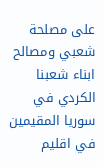على مصلحة شعبي ومصالح ابناء شعبنا الكردي في سوريا المقيمين في اقليم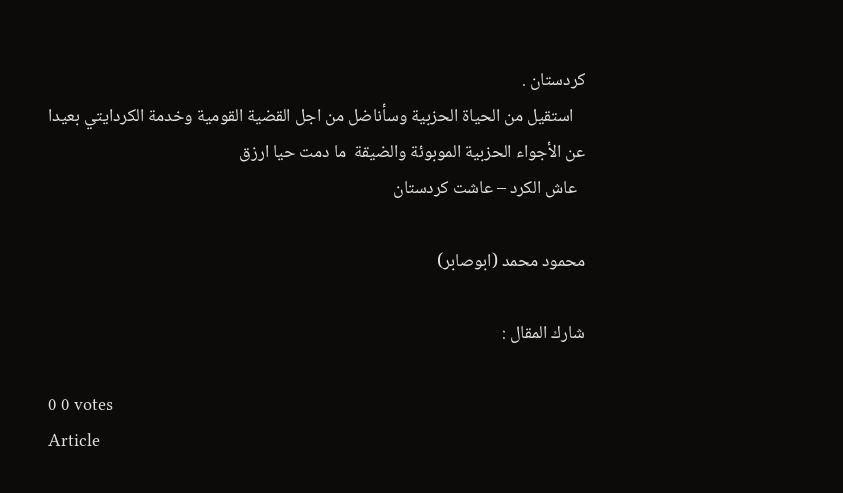كردستان .
   استقيل من الحياة الحزبية وسأناضل من اجل القضية القومية وخدمة الكردايتي بعيدا عن الأجواء الحزبية الموبوئة والضيقة  ما دمت حيا ارزق
  عاش الكرد – عاشت كردستان

محمود محمد (ابوصابر)

شارك المقال :

0 0 votes
Article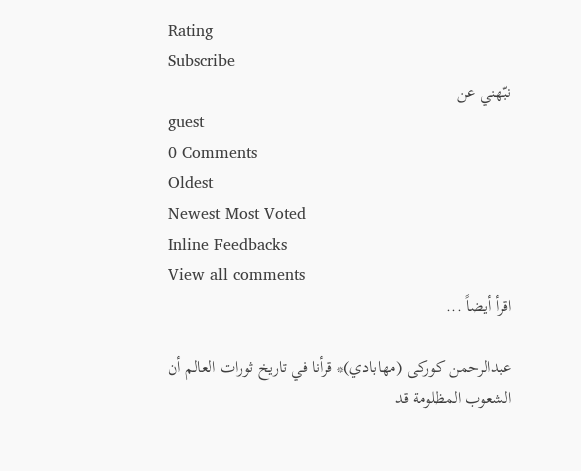Rating
Subscribe
نبّهني عن
guest
0 Comments
Oldest
Newest Most Voted
Inline Feedbacks
View all comments
اقرأ أيضاً ...

عبدالرحمن کورکی (مهابادي)* قرأنا في تاريخ ثورات العالم أن الشعوب المظلومة قد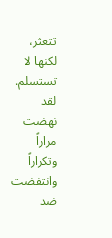تتعثر، لكنها لا تستسلم. لقد نهضت مراراً وتكراراً وانتفضت ضد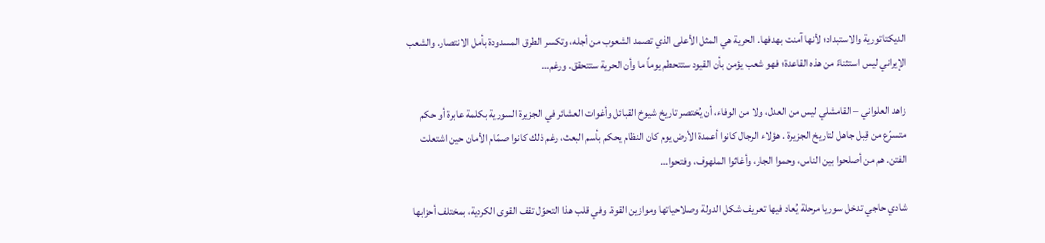الديكتاتورية والاستبداد؛ لأنها آمنت بهدفها. الحرية هي المثل الأعلى الذي تصمد الشعوب من أجله، وتكسر الطرق المسدودة بأمل الانتصار. والشعب الإيراني ليس استثناءً من هذه القاعدة؛ فهو شعب يؤمن بأن القيود ستتحطم يوماً ما وأن الحرية ستتحقق. ورغم…

زاهد العلواني – القامشلي ليس من العدل، ولا من الوفاء، أن يُختصر تاريخ شيوخ القبائل وأغوات العشائر في الجزيرة السورية بكلمة عابرة أو حكم متسرّع من قِبل جاهل لتاريخ الجزيرة . هؤلاء الرجال كانوا أعمدة الأرض يوم كان النظام يحكم بأسم البعث، رغم ذلك كانوا صمّام الأمان حين اشتعلت الفتن. هم من أصلحوا بين الناس، وحموا الجار، وأغاثوا الملهوف، وفتحوا…

شادي حاجي تدخل سوريا مرحلة يُعاد فيها تعريف شكل الدولة وصلاحياتها وموازين القوة. وفي قلب هذا التحوّل تقف القوى الكردية، بمختلف أحزابها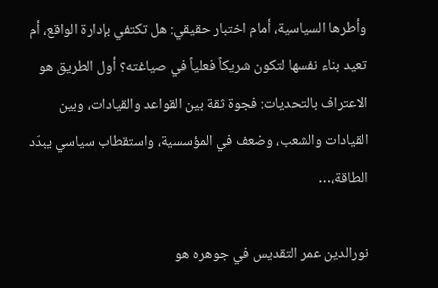وأطرها السياسية، أمام اختبار حقيقي: هل تكتفي بإدارة الواقع، أم تعيد بناء نفسها لتكون شريكاً فعلياً في صياغته؟ أول الطريق هو الاعتراف بالتحديات: فجوة ثقة بين القواعد والقيادات، وبين القيادات والشعب، وضعف في المؤسسية، واستقطاب سياسي يبدّد الطاقة،…

نورالدين عمر التقديس في جوهره هو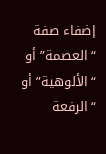إضفاء صفة “العصمة” أو “الألوهية” أو “الرفعة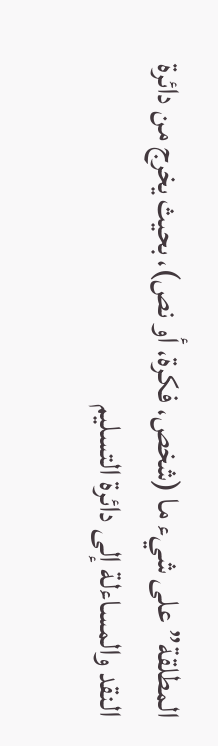المطلقة” على شيء ما (شخص، فكرة، أو نص)، بحيث يخرج من دائرة النقد والمساءلة إلى دائرة التسليم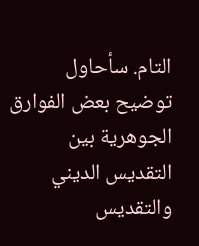التام. سأحاول توضيح بعض الفوارق الجوهرية بين التقديس الديني والتقديس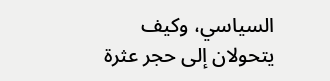السياسي، وكيف يتحولان إلى حجر عثرة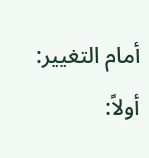أمام التغيير:   أولاً: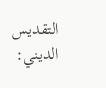التقديس الديني: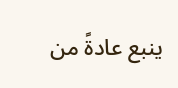ينبع عادةً من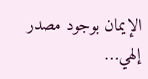الإيمان بوجود مصدر إلهي…